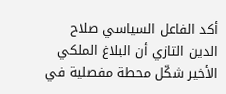أكد الفاعل السياسي صلاح الدين التازي أن البلاغ الملكي الأخير شكّل محطة مفصلية في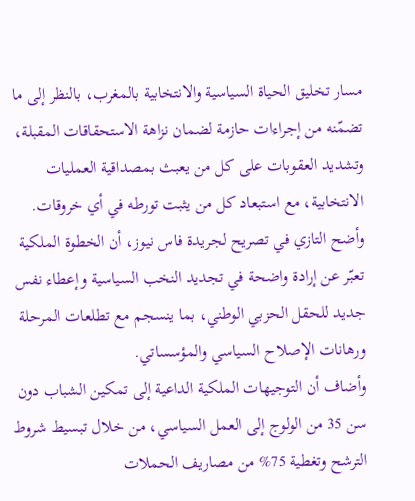مسار تخليق الحياة السياسية والانتخابية بالمغرب، بالنظر إلى ما تضمّنه من إجراءات حازمة لضمان نزاهة الاستحقاقات المقبلة، وتشديد العقوبات على كل من يعبث بمصداقية العمليات الانتخابية، مع استبعاد كل من يثبت تورطه في أي خروقات.
وأضح التازي في تصريح لجريدة فاس نيوز، أن الخطوة الملكية تعبّر عن إرادة واضحة في تجديد النخب السياسية وإعطاء نفس جديد للحقل الحزبي الوطني، بما ينسجم مع تطلعات المرحلة ورهانات الإصلاح السياسي والمؤسساتي.
وأضاف أن التوجيهات الملكية الداعية إلى تمكين الشباب دون سن 35 من الولوج إلى العمل السياسي، من خلال تبسيط شروط الترشح وتغطية 75% من مصاريف الحملات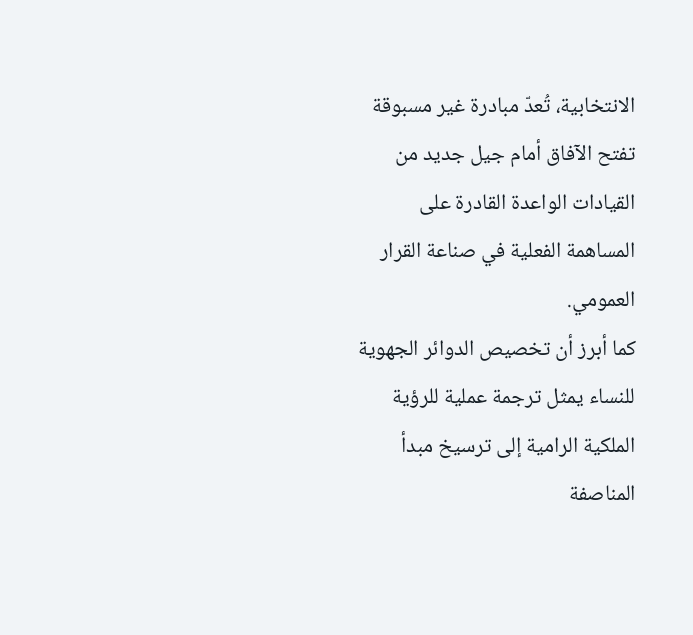الانتخابية، تُعدّ مبادرة غير مسبوقة تفتح الآفاق أمام جيل جديد من القيادات الواعدة القادرة على المساهمة الفعلية في صناعة القرار العمومي.
كما أبرز أن تخصيص الدوائر الجهوية للنساء يمثل ترجمة عملية للرؤية الملكية الرامية إلى ترسيخ مبدأ المناصفة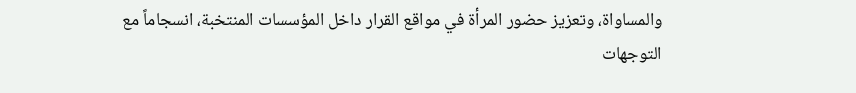والمساواة، وتعزيز حضور المرأة في مواقع القرار داخل المؤسسات المنتخبة، انسجاماً مع التوجهات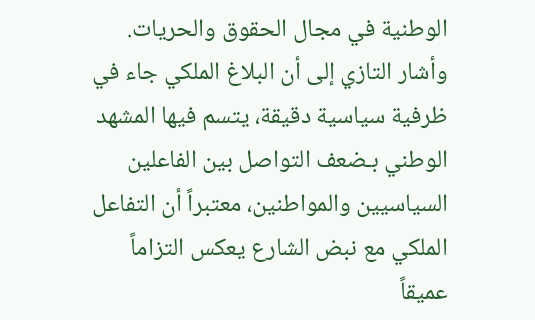الوطنية في مجال الحقوق والحريات.
وأشار التازي إلى أن البلاغ الملكي جاء في ظرفية سياسية دقيقة، يتسم فيها المشهد الوطني بـضعف التواصل بين الفاعلين السياسيين والمواطنين، معتبراً أن التفاعل الملكي مع نبض الشارع يعكس التزاماً عميقاً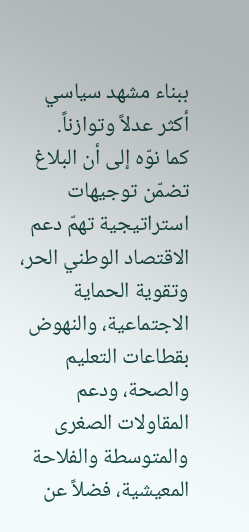ببناء مشهد سياسي أكثر عدلاً وتوازناً.
كما نوّه إلى أن البلاغ تضمّن توجيهات استراتيجية تهمّ دعم الاقتصاد الوطني الحر، وتقوية الحماية الاجتماعية، والنهوض بقطاعات التعليم والصحة، ودعم المقاولات الصغرى والمتوسطة والفلاحة المعيشية، فضلاً عن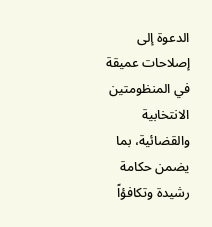الدعوة إلى إصلاحات عميقة في المنظومتين الانتخابية والقضائية، بما يضمن حكامة رشيدة وتكافؤاً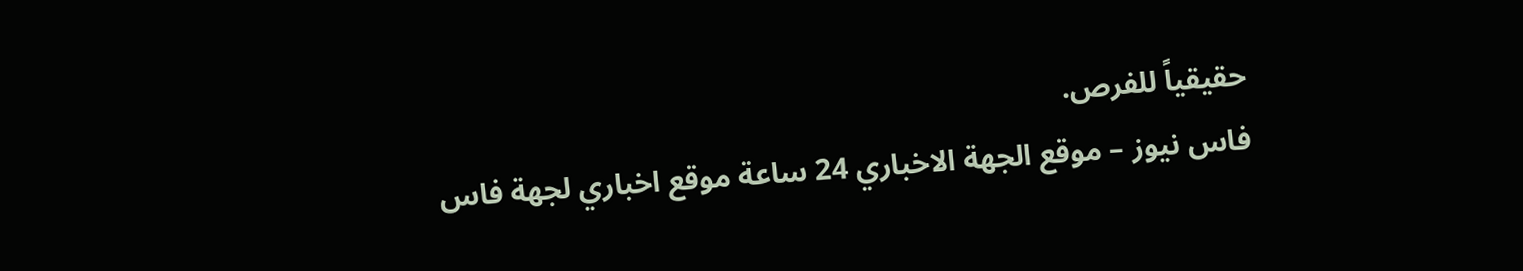حقيقياً للفرص.
فاس نيوز – موقع الجهة الاخباري 24 ساعة موقع اخباري لجهة فاس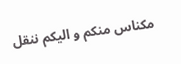مكناس منكم و اليكم ننقل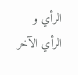الرأي و الرأي الآخر